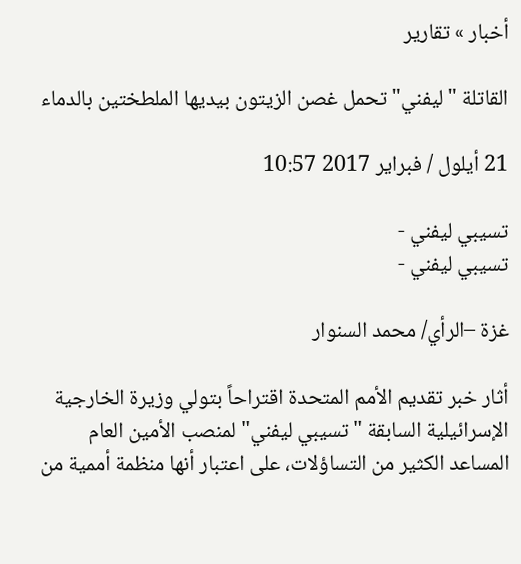أخبار » تقارير

القاتلة "ليفني" تحمل غصن الزيتون بيديها الملطختين بالدماء

21 أيلول / فبراير 2017 10:57

تسيبي ليفني -
تسيبي ليفني -

غزة –الرأي/ محمد السنوار

أثار خبر تقديم الأمم المتحدة اقتراحاً بتولي وزيرة الخارجية الإسرائيلية السابقة "تسيبي ليفني" لمنصب الأمين العام المساعد الكثير من التساؤلات، على اعتبار أنها منظمة أممية من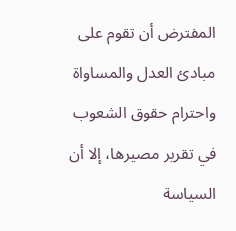المفترض أن تقوم على مبادئ العدل والمساواة واحترام حقوق الشعوب في تقرير مصيرها، إلا أن السياسة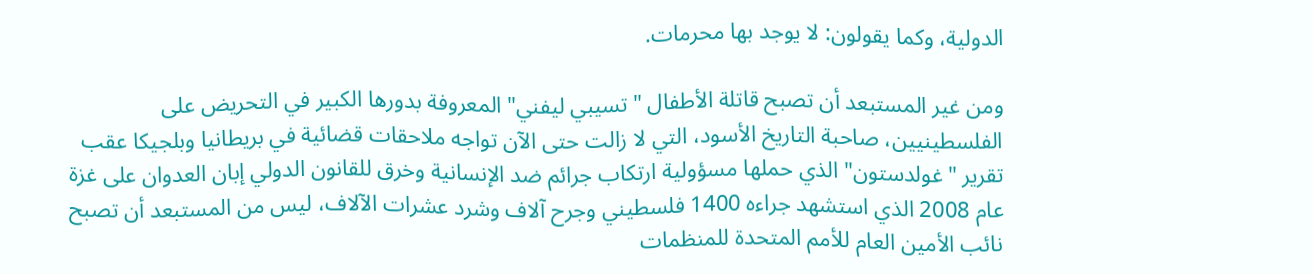الدولية، وكما يقولون: لا يوجد بها محرمات.

ومن غير المستبعد أن تصبح قاتلة الأطفال "تسيبي ليفني" المعروفة بدورها الكبير في التحريض على الفلسطينيين، صاحبة التاريخ الأسود، التي لا زالت حتى الآن تواجه ملاحقات قضائية في بريطانيا وبلجيكا عقب تقرير "غولدستون" الذي حملها مسؤولية ارتكاب جرائم ضد الإنسانية وخرق للقانون الدولي إبان العدوان على غزة عام 2008 الذي استشهد جراءه 1400 فلسطيني وجرح آلاف وشرد عشرات الآلاف، ليس من المستبعد أن تصبح نائب الأمين العام للأمم المتحدة للمنظمات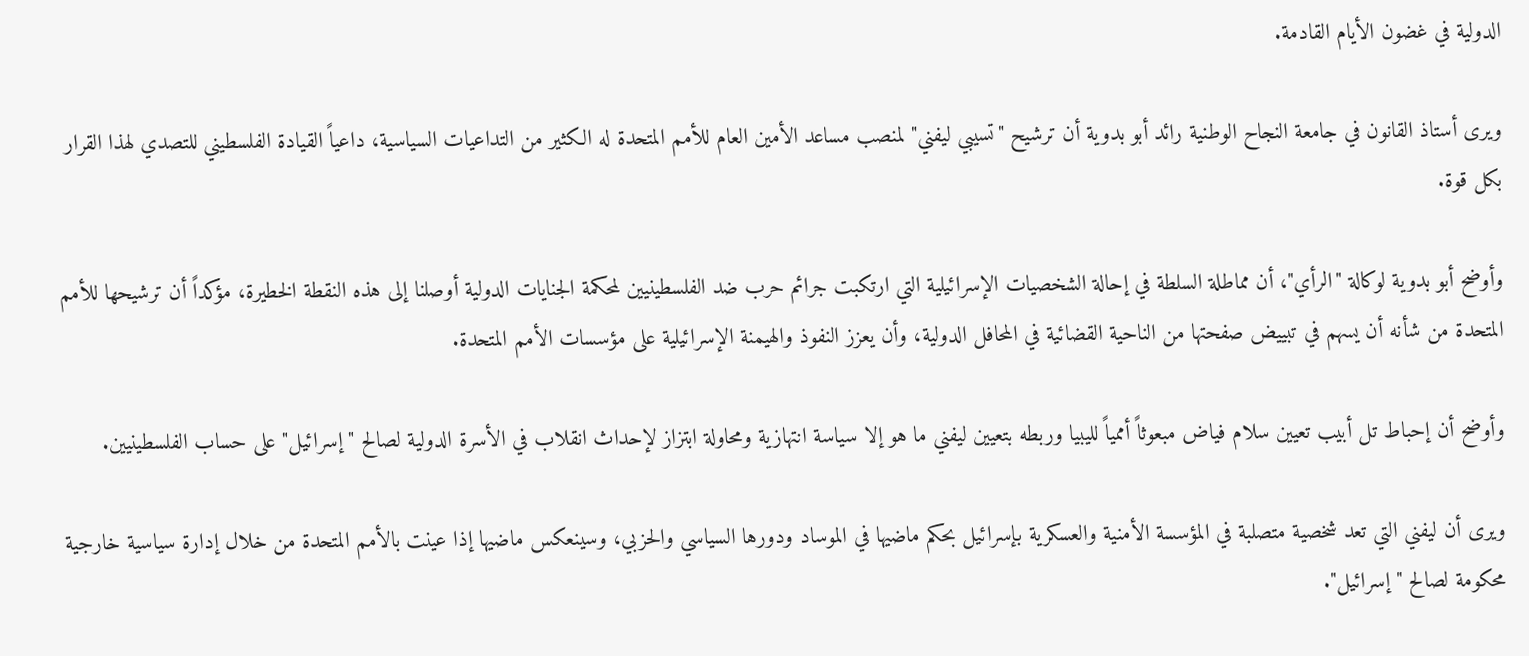الدولية في غضون الأيام القادمة.

ويرى أستاذ القانون في جامعة النجاح الوطنية رائد أبو بدوية أن ترشيح "تسيبي ليفني" لمنصب مساعد الأمين العام للأمم المتحدة له الكثير من التداعيات السياسية، داعياً القيادة الفلسطيني للتصدي لهذا القرار بكل قوة.

وأوضح أبو بدوية لوكالة "الرأي"، أن مماطلة السلطة في إحالة الشخصيات الإسرائيلية التي ارتكبت جرائم حرب ضد الفلسطينيين لمحكمة الجنايات الدولية أوصلنا إلى هذه النقطة الخطيرة، مؤكداً أن ترشيحها للأمم المتحدة من شأنه أن يسهم في تبييض صفحتها من الناحية القضائية في المحافل الدولية، وأن يعزز النفوذ والهيمنة الإسرائيلية على مؤسسات الأمم المتحدة.

وأوضح أن إحباط تل أبيب تعيين سلام فياض مبعوثاً أممياً لليبيا وربطه بتعيين ليفني ما هو إلا سياسة انتهازية ومحاولة ابتزاز لإحداث انقلاب في الأسرة الدولية لصالح "إسرائيل" على حساب الفلسطينيين.

ويرى أن ليفني التي تعد شخصية متصلبة في المؤسسة الأمنية والعسكرية بإسرائيل بحكم ماضيها في الموساد ودورها السياسي والحزبي، وسينعكس ماضيها إذا عينت بالأمم المتحدة من خلال إدارة سياسية خارجية محكومة لصالح "إسرائيل".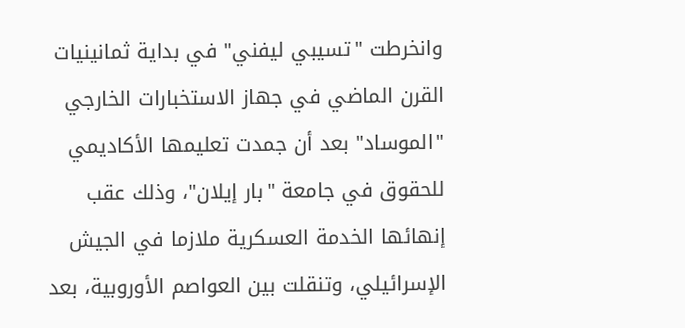وانخرطت "تسيبي ليفني" في بداية ثمانينيات القرن الماضي في جهاز الاستخبارات الخارجي "الموساد" بعد أن جمدت تعليمها الأكاديمي للحقوق في جامعة "بار إيلان"، وذلك عقب إنهائها الخدمة العسكرية ملازما في الجيش الإسرائيلي، وتنقلت بين العواصم الأوروبية، بعد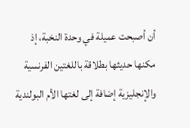أن أصبحت عميلة في وحدة النخبة، إذ مكنها حديثها بطلاقة باللغتين الفرنسية والإنجليزية إضافة إلى لغتها الأم البولندية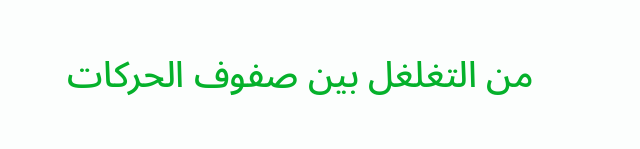من التغلغل بين صفوف الحركات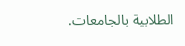الطلابية بالجامعات.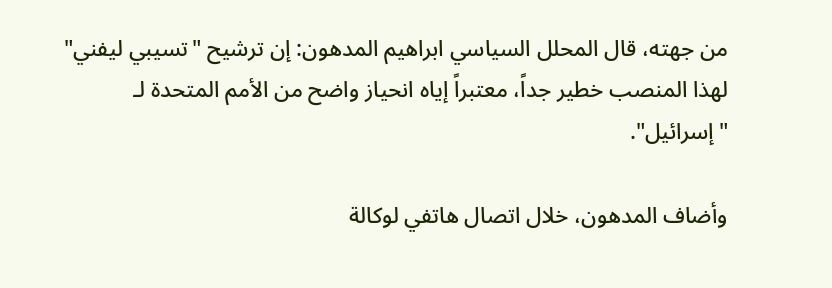من جهته، قال المحلل السياسي ابراهيم المدهون: إن ترشيح "تسيبي ليفني" لهذا المنصب خطير جداً، معتبراً إياه انحياز واضح من الأمم المتحدة لـ "إسرائيل".

وأضاف المدهون، خلال اتصال هاتفي لوكالة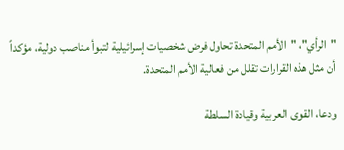"الرأي"، "الأمم المتحدة تحاول فرض شخصيات إسرائيلية لتبوأ مناصب دولية، مؤكداً أن مثل هذه القرارات تقلل من فعالية الأمم المتحدة.

ودعا، القوى العربية وقيادة السلطة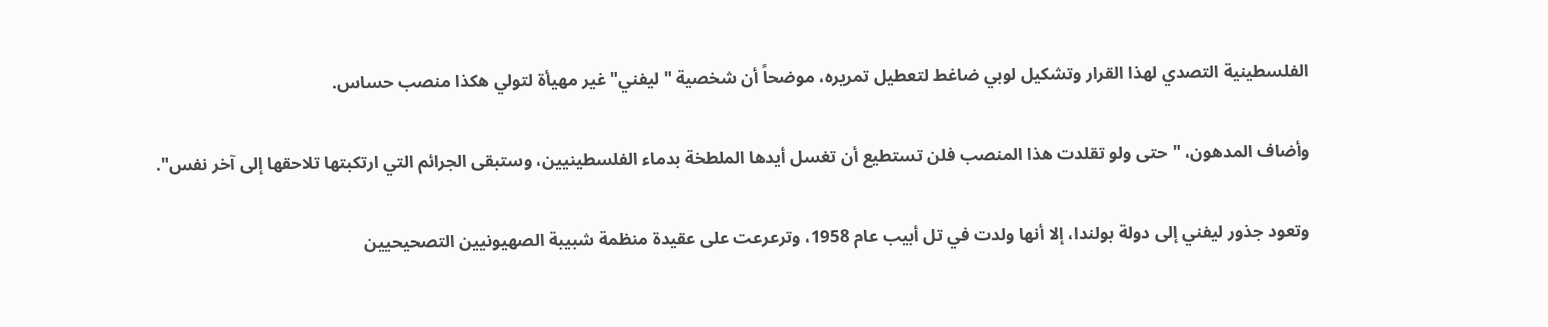الفلسطينية التصدي لهذا القرار وتشكيل لوبي ضاغط لتعطيل تمريره، موضحاً أن شخصية "ليفني" غير مهيأة لتولي هكذا منصب حساس.

وأضاف المدهون، "حتى ولو تقلدت هذا المنصب فلن تستطيع أن تغسل أيدها الملطخة بدماء الفلسطينيين، وستبقى الجرائم التي ارتكبتها تلاحقها إلى آخر نفس".

وتعود جذور ليفني إلى دولة بولندا، إلا أنها ولدت في تل أبيب عام 1958، وترعرعت على عقيدة منظمة شبيبة الصهيونيين التصحيحيين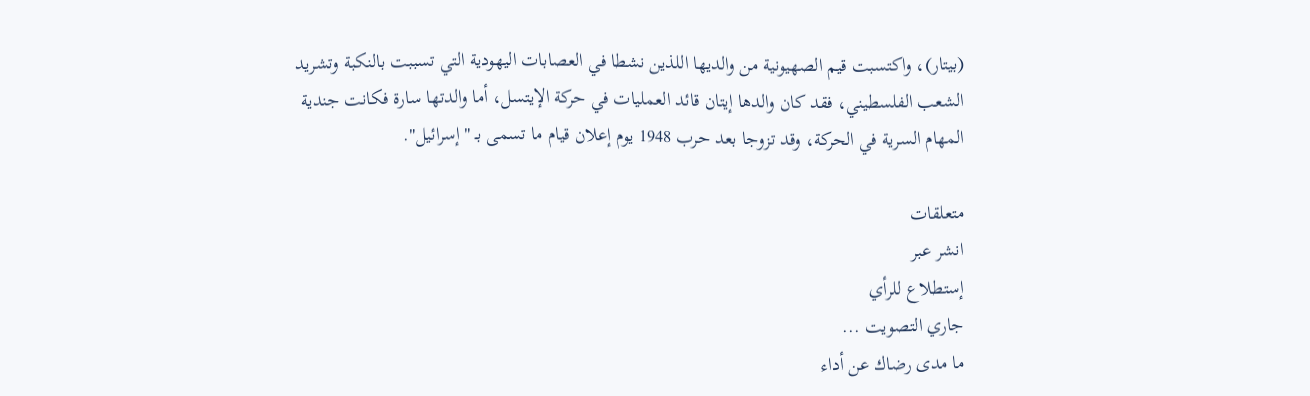(بيتار)، واكتسبت قيم الصهيونية من والديها اللذين نشطا في العصابات اليهودية التي تسببت بالنكبة وتشريد الشعب الفلسطيني، فقد كان والدها إيتان قائد العمليات في حركة الإيتسل، أما والدتها سارة فكانت جندية المهام السرية في الحركة، وقد تزوجا بعد حرب 1948 يوم إعلان قيام ما تسمى بـ "إسرائيل".

متعلقات
انشر عبر
إستطلاع للرأي
جاري التصويت ...
ما مدى رضاك عن أداء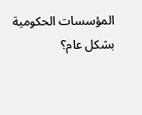المؤسسات الحكومية بشكل عام؟